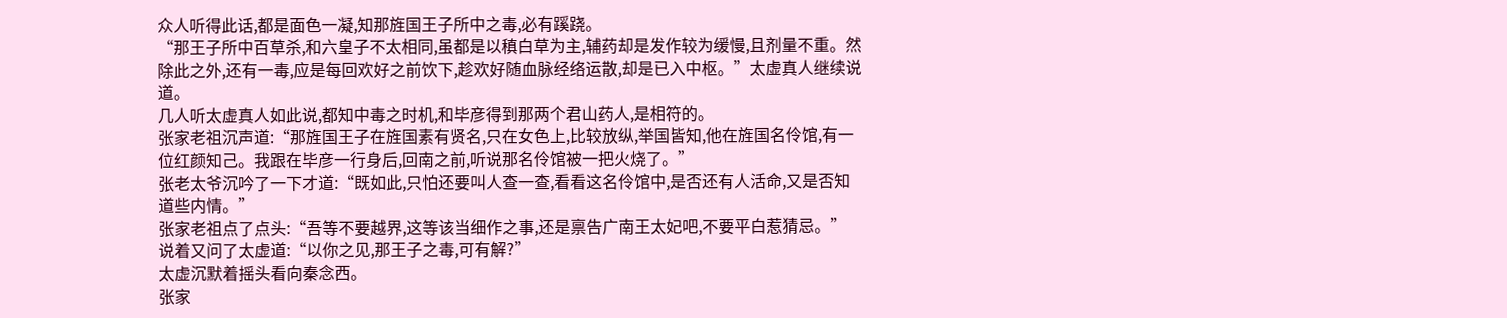众人听得此话,都是面色一凝,知那旌国王子所中之毒,必有蹊跷。
“那王子所中百草杀,和六皇子不太相同,虽都是以稹白草为主,辅药却是发作较为缓慢,且剂量不重。然除此之外,还有一毒,应是每回欢好之前饮下,趁欢好随血脉经络运散,却是已入中枢。”太虚真人继续说道。
几人听太虚真人如此说,都知中毒之时机,和毕彦得到那两个君山药人,是相符的。
张家老祖沉声道:“那旌国王子在旌国素有贤名,只在女色上,比较放纵,举国皆知,他在旌国名伶馆,有一位红颜知己。我跟在毕彦一行身后,回南之前,听说那名伶馆被一把火烧了。”
张老太爷沉吟了一下才道:“既如此,只怕还要叫人查一查,看看这名伶馆中,是否还有人活命,又是否知道些内情。”
张家老祖点了点头:“吾等不要越界,这等该当细作之事,还是禀告广南王太妃吧,不要平白惹猜忌。”
说着又问了太虚道:“以你之见,那王子之毒,可有解?”
太虚沉默着摇头看向秦念西。
张家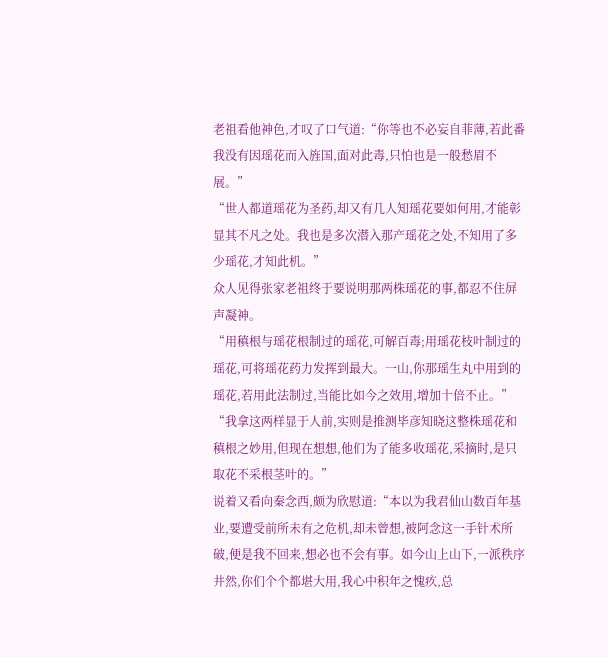老祖看他神色,才叹了口气道:“你等也不必妄自菲薄,若此番我没有因瑶花而入旌国,面对此毒,只怕也是一般愁眉不展。”
“世人都道瑶花为圣药,却又有几人知瑶花要如何用,才能彰显其不凡之处。我也是多次潜入那产瑶花之处,不知用了多少瑶花,才知此机。”
众人见得张家老祖终于要说明那两株瑶花的事,都忍不住屏声凝神。
“用稹根与瑶花根制过的瑶花,可解百毒;用瑶花枝叶制过的瑶花,可将瑶花药力发挥到最大。一山,你那瑶生丸中用到的瑶花,若用此法制过,当能比如今之效用,增加十倍不止。”
“我拿这两样显于人前,实则是推测毕彦知晓这整株瑶花和稹根之妙用,但现在想想,他们为了能多收瑶花,采摘时,是只取花不采根茎叶的。”
说着又看向秦念西,颇为欣慰道:“本以为我君仙山数百年基业,要遭受前所未有之危机,却未曾想,被阿念这一手针术所破,便是我不回来,想必也不会有事。如今山上山下,一派秩序井然,你们个个都堪大用,我心中积年之愧疚,总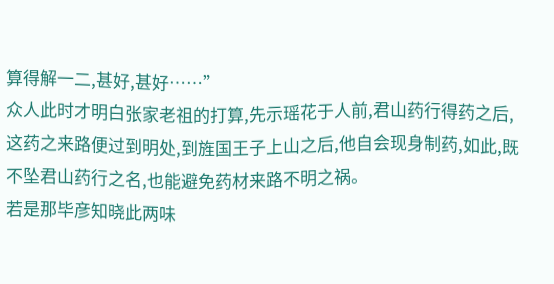算得解一二,甚好,甚好……”
众人此时才明白张家老祖的打算,先示瑶花于人前,君山药行得药之后,这药之来路便过到明处,到旌国王子上山之后,他自会现身制药,如此,既不坠君山药行之名,也能避免药材来路不明之祸。
若是那毕彦知晓此两味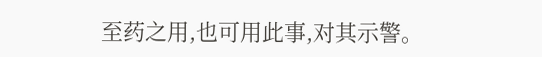至药之用,也可用此事,对其示警。